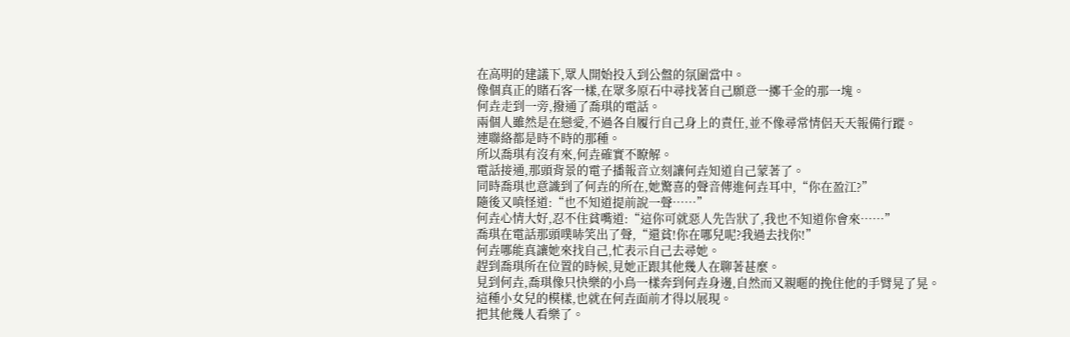在高明的建議下,眾人開始投入到公盤的氛圍當中。
像個真正的賭石客一樣,在眾多原石中尋找著自己願意一擲千金的那一塊。
何垚走到一旁,撥通了喬琪的電話。
兩個人雖然是在戀愛,不過各自履行自己身上的責任,並不像尋常情侶天天報備行蹤。
連聯絡都是時不時的那種。
所以喬琪有沒有來,何垚確實不瞭解。
電話接通,那頭背景的電子播報音立刻讓何垚知道自己蒙著了。
同時喬琪也意識到了何垚的所在,她驚喜的聲音傳進何垚耳中,“你在盈江?”
隨後又嗔怪道:“也不知道提前說一聲……”
何垚心情大好,忍不住貧嘴道:“這你可就惡人先告狀了,我也不知道你會來……”
喬琪在電話那頭噗哧笑出了聲,“還貧!你在哪兒呢?我過去找你!”
何垚哪能真讓她來找自己,忙表示自己去尋她。
趕到喬琪所在位置的時候,見她正跟其他幾人在聊著甚麼。
見到何垚,喬琪像只快樂的小鳥一樣奔到何垚身邊,自然而又親暱的挽住他的手臂晃了晃。
這種小女兒的模樣,也就在何垚面前才得以展現。
把其他幾人看樂了。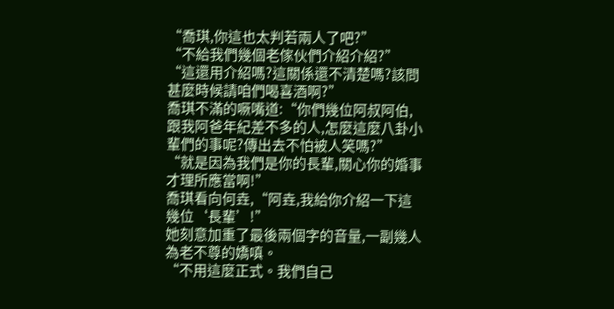“喬琪,你這也太判若兩人了吧?”
“不給我們幾個老傢伙們介紹介紹?”
“這還用介紹嗎?這關係還不清楚嗎?該問甚麼時候請咱們喝喜酒啊?”
喬琪不滿的噘嘴道:“你們幾位阿叔阿伯,跟我阿爸年紀差不多的人,怎麼這麼八卦小輩們的事呢?傳出去不怕被人笑嗎?”
“就是因為我們是你的長輩,關心你的婚事才理所應當啊!”
喬琪看向何垚,“阿垚,我給你介紹一下這幾位‘長輩’!”
她刻意加重了最後兩個字的音量,一副幾人為老不尊的嬌嗔。
“不用這麼正式。我們自己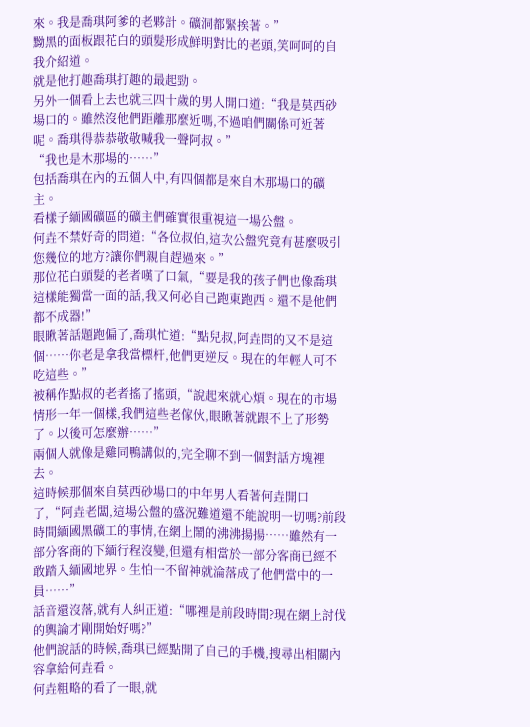來。我是喬琪阿爹的老夥計。礦洞都緊挨著。”
黝黑的面板跟花白的頭髮形成鮮明對比的老頭,笑呵呵的自我介紹道。
就是他打趣喬琪打趣的最起勁。
另外一個看上去也就三四十歲的男人開口道:“我是莫西砂場口的。雖然沒他們距離那麼近嗎,不過咱們關係可近著呢。喬琪得恭恭敬敬喊我一聲阿叔。”
“我也是木那場的……”
包括喬琪在內的五個人中,有四個都是來自木那場口的礦主。
看樣子緬國礦區的礦主們確實很重視這一場公盤。
何垚不禁好奇的問道:“各位叔伯,這次公盤究竟有甚麼吸引您幾位的地方?讓你們親自趕過來。”
那位花白頭髮的老者嘆了口氣,“要是我的孩子們也像喬琪這樣能獨當一面的話,我又何必自己跑東跑西。還不是他們都不成器!”
眼瞅著話題跑偏了,喬琪忙道:“點兒叔,阿垚問的又不是這個……你老是拿我當標杆,他們更逆反。現在的年輕人可不吃這些。”
被稱作點叔的老者搖了搖頭,“說起來就心煩。現在的市場情形一年一個樣,我們這些老傢伙,眼瞅著就跟不上了形勢了。以後可怎麼辦……”
兩個人就像是雞同鴨講似的,完全聊不到一個對話方塊裡去。
這時候那個來自莫西砂場口的中年男人看著何垚開口了,“阿垚老闆,這場公盤的盛況難道還不能說明一切嗎?前段時間緬國黑礦工的事情,在網上鬧的沸沸揚揚……雖然有一部分客商的下緬行程沒變,但還有相當於一部分客商已經不敢踏入緬國地界。生怕一不留神就淪落成了他們當中的一員……”
話音還沒落,就有人糾正道:“哪裡是前段時間?現在網上討伐的輿論才剛開始好嗎?”
他們說話的時候,喬琪已經點開了自己的手機,搜尋出相關內容拿給何垚看。
何垚粗略的看了一眼,就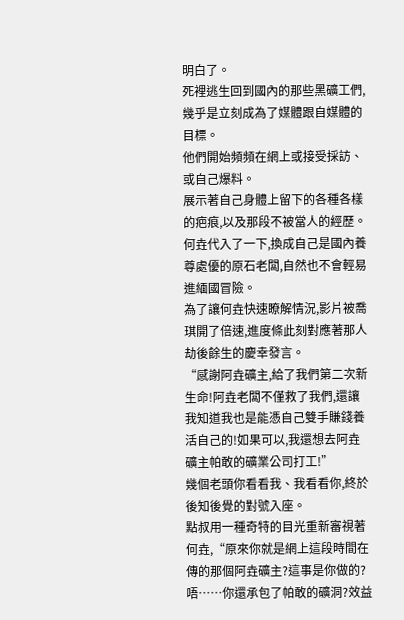明白了。
死裡逃生回到國內的那些黑礦工們,幾乎是立刻成為了媒體跟自媒體的目標。
他們開始頻頻在網上或接受採訪、或自己爆料。
展示著自己身體上留下的各種各樣的疤痕,以及那段不被當人的經歷。
何垚代入了一下,換成自己是國內養尊處優的原石老闆,自然也不會輕易進緬國冒險。
為了讓何垚快速瞭解情況,影片被喬琪開了倍速,進度條此刻對應著那人劫後餘生的慶幸發言。
“感謝阿垚礦主,給了我們第二次新生命!阿垚老闆不僅救了我們,還讓我知道我也是能憑自己雙手賺錢養活自己的!如果可以,我還想去阿垚礦主帕敢的礦業公司打工!”
幾個老頭你看看我、我看看你,終於後知後覺的對號入座。
點叔用一種奇特的目光重新審視著何垚,“原來你就是網上這段時間在傳的那個阿垚礦主?這事是你做的?唔……你還承包了帕敢的礦洞?效益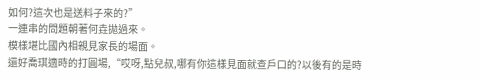如何?這次也是送料子來的?”
一連串的問題朝著何垚拋過來。
模樣堪比國內相親見家長的場面。
還好喬琪適時的打圓場,“哎呀,點兒叔,哪有你這樣見面就查戶口的?以後有的是時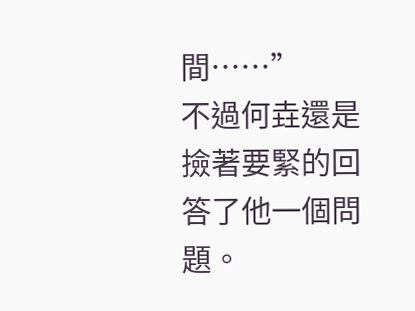間……”
不過何垚還是撿著要緊的回答了他一個問題。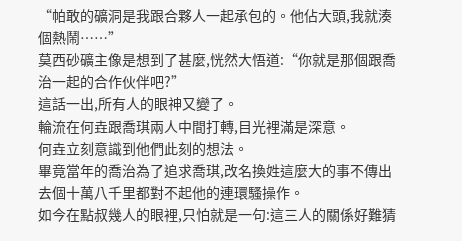“帕敢的礦洞是我跟合夥人一起承包的。他佔大頭,我就湊個熱鬧……”
莫西砂礦主像是想到了甚麼,恍然大悟道:“你就是那個跟喬治一起的合作伙伴吧?”
這話一出,所有人的眼神又變了。
輪流在何垚跟喬琪兩人中間打轉,目光裡滿是深意。
何垚立刻意識到他們此刻的想法。
畢竟當年的喬治為了追求喬琪,改名換姓這麼大的事不傳出去個十萬八千里都對不起他的連環騷操作。
如今在點叔幾人的眼裡,只怕就是一句:這三人的關係好難猜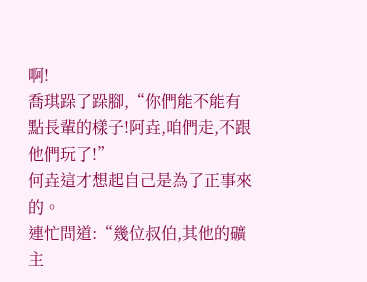啊!
喬琪跺了跺腳,“你們能不能有點長輩的樣子!阿垚,咱們走,不跟他們玩了!”
何垚這才想起自己是為了正事來的。
連忙問道:“幾位叔伯,其他的礦主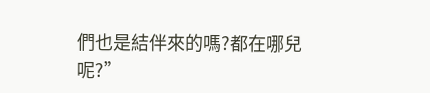們也是結伴來的嗎?都在哪兒呢?”